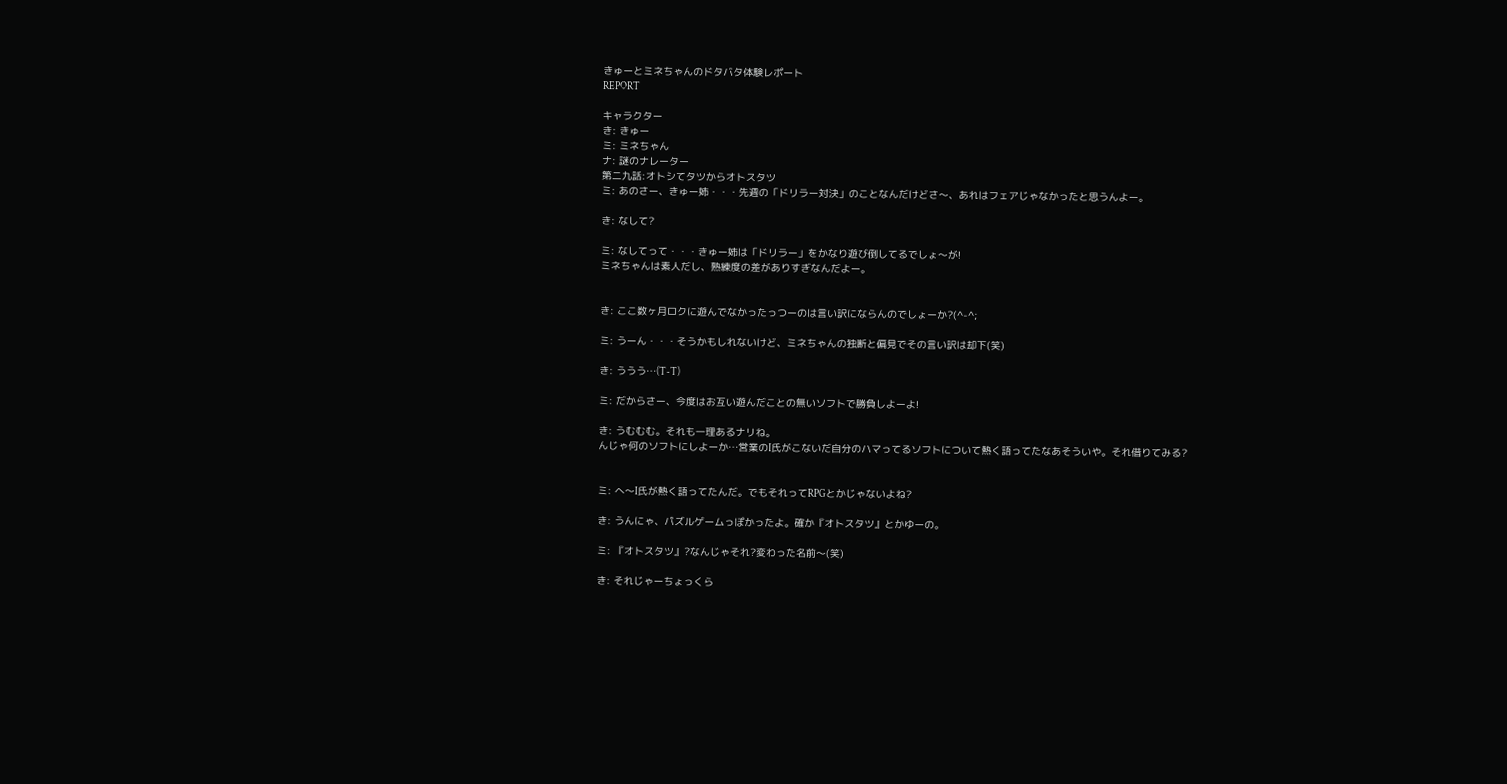きゅーとミネちゃんのドタバタ体験レポート
REPORT

キャラクター
き: きゅー
ミ: ミネちゃん
ナ: 謎のナレーター
第二九話:オトシてタツからオトスタツ
ミ: あのさー、きゅー姉・・・先週の「ドリラー対決」のことなんだけどさ〜、あれはフェアじゃなかったと思うんよー。

き: なして?

ミ: なしてって・・・きゅー姉は「ドリラー」をかなり遊び倒してるでしょ〜が!
ミネちゃんは素人だし、熟練度の差がありすぎなんだよー。


き: ここ数ヶ月ロクに遊んでなかったっつーのは言い訳にならんのでしょーか?(^-^;

ミ: うーん・・・そうかもしれないけど、ミネちゃんの独断と偏見でその言い訳は却下(笑)

き: ううう…(T-T)

ミ: だからさー、今度はお互い遊んだことの無いソフトで勝負しよーよ!

き: うむむむ。それも一理あるナリね。
んじゃ何のソフトにしよーか…営業のI氏がこないだ自分のハマってるソフトについて熱く語ってたなあそういや。それ借りてみる?


ミ: へ〜I氏が熱く語ってたんだ。でもそれってRPGとかじゃないよね?

き: うんにゃ、パズルゲームっぽかったよ。確か『オトスタツ』とかゆーの。

ミ: 『オトスタツ』?なんじゃそれ?変わった名前〜(笑)

き: それじゃーちょっくら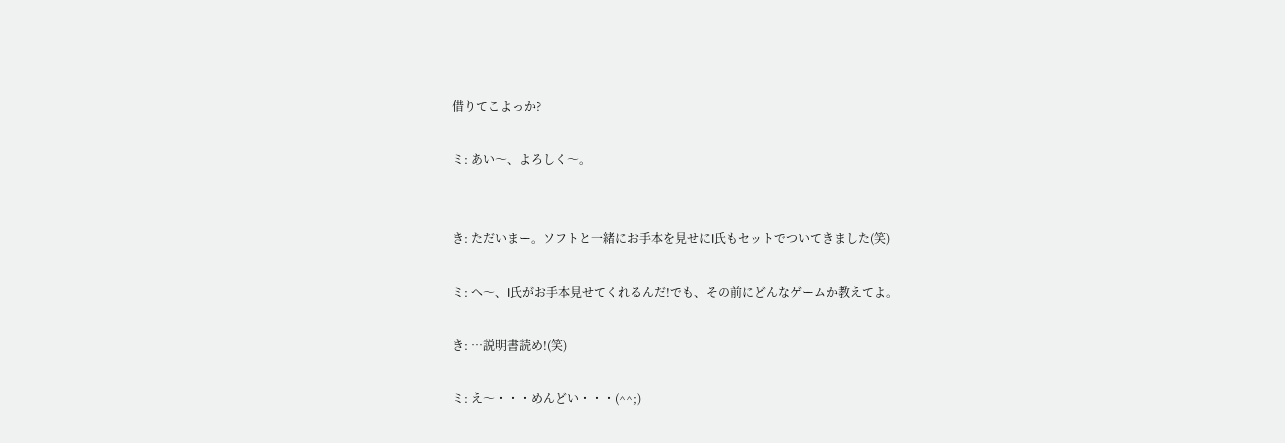借りてこよっか?

ミ: あい〜、よろしく〜。


き: ただいまー。ソフトと一緒にお手本を見せにI氏もセットでついてきました(笑)

ミ: へ〜、I氏がお手本見せてくれるんだ!でも、その前にどんなゲームか教えてよ。

き: …説明書読め!(笑)

ミ: え〜・・・めんどい・・・(^^;)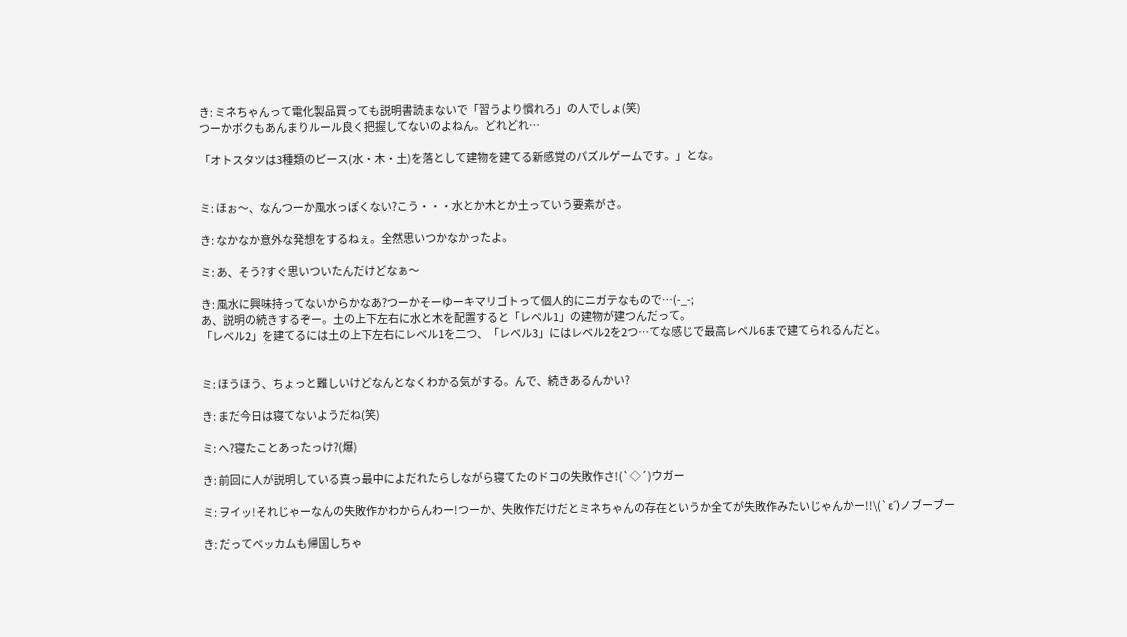き: ミネちゃんって電化製品買っても説明書読まないで「習うより慣れろ」の人でしょ(笑)
つーかボクもあんまりルール良く把握してないのよねん。どれどれ…

「オトスタツは3種類のピース(水・木・土)を落として建物を建てる新感覚のパズルゲームです。」とな。


ミ: ほぉ〜、なんつーか風水っぽくない?こう・・・水とか木とか土っていう要素がさ。

き: なかなか意外な発想をするねぇ。全然思いつかなかったよ。

ミ: あ、そう?すぐ思いついたんだけどなぁ〜

き: 風水に興味持ってないからかなあ?つーかそーゆーキマリゴトって個人的にニガテなもので…(-_-;
あ、説明の続きするぞー。土の上下左右に水と木を配置すると「レベル1」の建物が建つんだって。
「レベル2」を建てるには土の上下左右にレベル1を二つ、「レベル3」にはレベル2を2つ…てな感じで最高レベル6まで建てられるんだと。


ミ: ほうほう、ちょっと難しいけどなんとなくわかる気がする。んで、続きあるんかい?

き: まだ今日は寝てないようだね(笑)

ミ: へ?寝たことあったっけ?(爆)

き: 前回に人が説明している真っ最中によだれたらしながら寝てたのドコの失敗作さ!(`◇´)ウガー

ミ: ヲイッ!それじゃーなんの失敗作かわからんわー!つーか、失敗作だけだとミネちゃんの存在というか全てが失敗作みたいじゃんかー!!\(`ε´)ノブーブー

き: だってベッカムも帰国しちゃ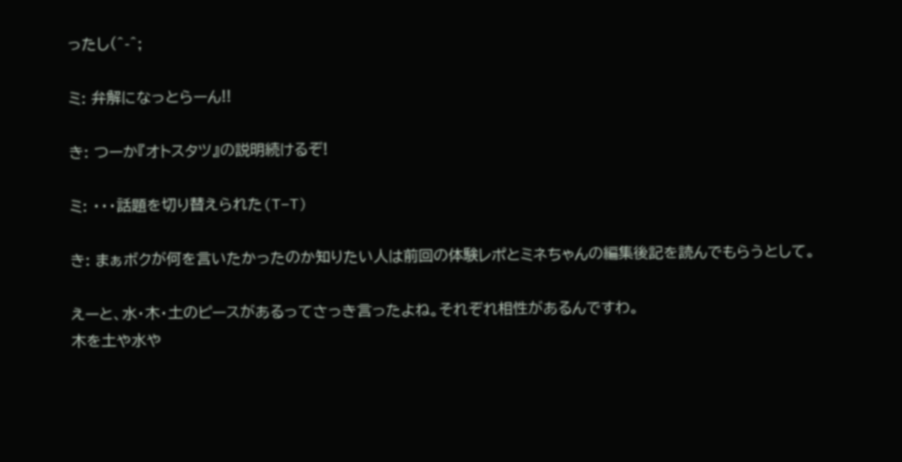ったし(^-^;

ミ: 弁解になっとらーん!!

き: つーか『オトスタツ』の説明続けるぞ!

ミ: ・・・話題を切り替えられた(T−T)

き: まぁボクが何を言いたかったのか知りたい人は前回の体験レポとミネちゃんの編集後記を読んでもらうとして。

えーと、水・木・土のピースがあるってさっき言ったよね。それぞれ相性があるんですわ。
木を土や水や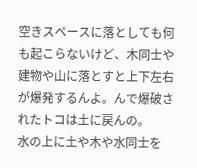空きスペースに落としても何も起こらないけど、木同士や建物や山に落とすと上下左右が爆発するんよ。んで爆破されたトコは土に戻んの。
水の上に土や木や水同士を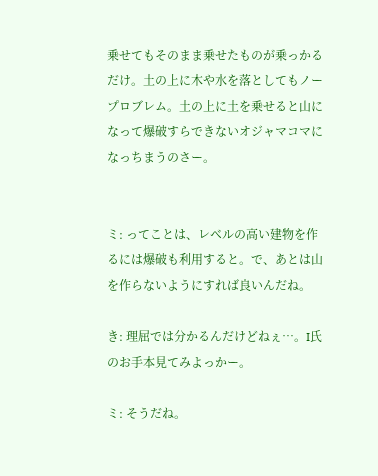乗せてもそのまま乗せたものが乗っかるだけ。土の上に木や水を落としてもノープロブレム。土の上に土を乗せると山になって爆破すらできないオジャマコマになっちまうのさー。


ミ: ってことは、レベルの高い建物を作るには爆破も利用すると。で、あとは山を作らないようにすれば良いんだね。

き: 理屈では分かるんだけどねぇ…。I氏のお手本見てみよっかー。

ミ: そうだね。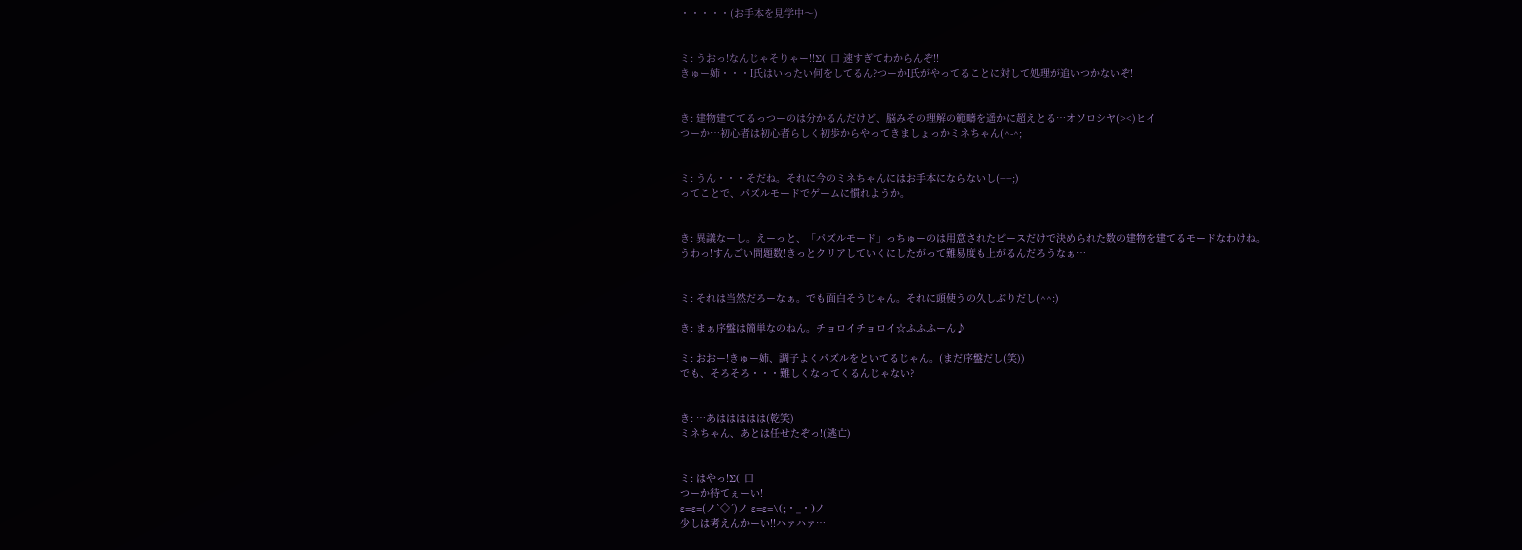・・・・・(お手本を見学中〜)


ミ: うおっ!なんじゃそりゃー!!Σ( 口 速すぎてわからんぞ!!
きゅー姉・・・I氏はいったい何をしてるん?つーかI氏がやってることに対して処理が追いつかないぞ!


き: 建物建ててるっつーのは分かるんだけど、脳みその理解の範疇を遥かに超えとる…オソロシヤ(><)ヒイ
つーか…初心者は初心者らしく初歩からやってきましょっかミネちゃん(^-^;


ミ: うん・・・そだね。それに今のミネちゃんにはお手本にならないし(−−;)
ってことで、パズルモードでゲームに慣れようか。


き: 異議なーし。えーっと、「パズルモード」っちゅーのは用意されたピースだけで決められた数の建物を建てるモードなわけね。
うわっ!すんごい問題数!きっとクリアしていくにしたがって難易度も上がるんだろうなぁ…


ミ: それは当然だろーなぁ。でも面白そうじゃん。それに頭使うの久しぶりだし(^^:)

き: まぁ序盤は簡単なのねん。チョロイチョロイ☆ふふふーん♪

ミ: おおー!きゅー姉、調子よくパズルをといてるじゃん。(まだ序盤だし(笑))
でも、そろそろ・・・難しくなってくるんじゃない?


き: …あははははは(乾笑)
ミネちゃん、あとは任せたぞっ!(逃亡)


ミ: はやっ!Σ( 口
つーか待てぇーい!
ε=ε=(ノ`◇´)ノ ε=ε=\(;・_・)ノ
少しは考えんかーい!!ハァハァ…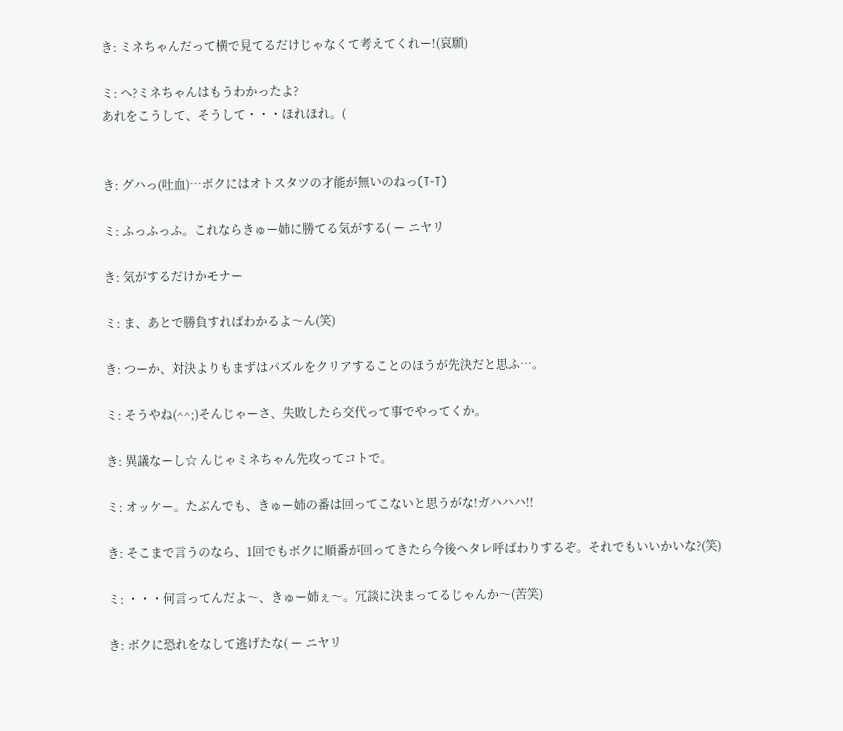き: ミネちゃんだって横で見てるだけじゃなくて考えてくれー!(哀願)

ミ: へ?ミネちゃんはもうわかったよ?
あれをこうして、そうして・・・ほれほれ。(


き: グハっ(吐血)…ボクにはオトスタツの才能が無いのねっ(T-T)

ミ: ふっふっふ。これならきゅー姉に勝てる気がする( ー ニヤリ

き: 気がするだけかモナー

ミ: ま、あとで勝負すればわかるよ〜ん(笑)

き: つーか、対決よりもまずはパズルをクリアすることのほうが先決だと思ふ…。

ミ: そうやね(^^;)そんじゃーさ、失敗したら交代って事でやってくか。

き: 異議なーし☆ んじゃミネちゃん先攻ってコトで。

ミ: オッケー。たぶんでも、きゅー姉の番は回ってこないと思うがな!ガハハハ!!

き: そこまで言うのなら、1回でもボクに順番が回ってきたら今後ヘタレ呼ばわりするぞ。それでもいいかいな?(笑)

ミ: ・・・何言ってんだよ〜、きゅー姉ぇ〜。冗談に決まってるじゃんか〜(苦笑)

き: ボクに恐れをなして逃げたな( ー ニヤリ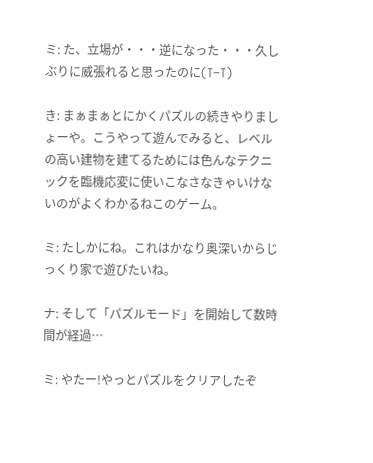ミ: た、立場が・・・逆になった・・・久しぶりに威張れると思ったのに(T−T)

き: まぁまぁとにかくパズルの続きやりましょーや。こうやって遊んでみると、レベルの高い建物を建てるためには色んなテクニックを臨機応変に使いこなさなきゃいけないのがよくわかるねこのゲーム。

ミ: たしかにね。これはかなり奥深いからじっくり家で遊びたいね。

ナ: そして「パズルモード」を開始して数時間が経過…

ミ: やたー!やっとパズルをクリアしたぞ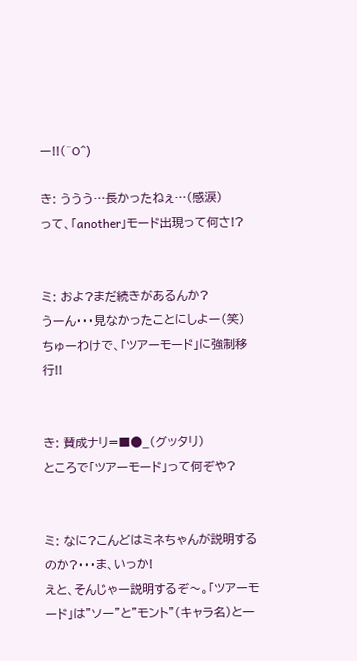ー!!(^O^)

き: ううう…長かったねぇ…(感涙)
って、「another」モード出現って何さ!?


ミ: およ?まだ続きがあるんか?
うーん・・・見なかったことにしよー(笑)
ちゅーわけで、「ツアーモード」に強制移行!!


き: 賛成ナリ=■●_(グッタリ)
ところで「ツアーモード」って何ぞや?


ミ: なに?こんどはミネちゃんが説明するのか?・・・ま、いっか!
えと、そんじゃー説明するぞ〜。「ツアーモード」は”ソー”と”モント”(キャラ名)と一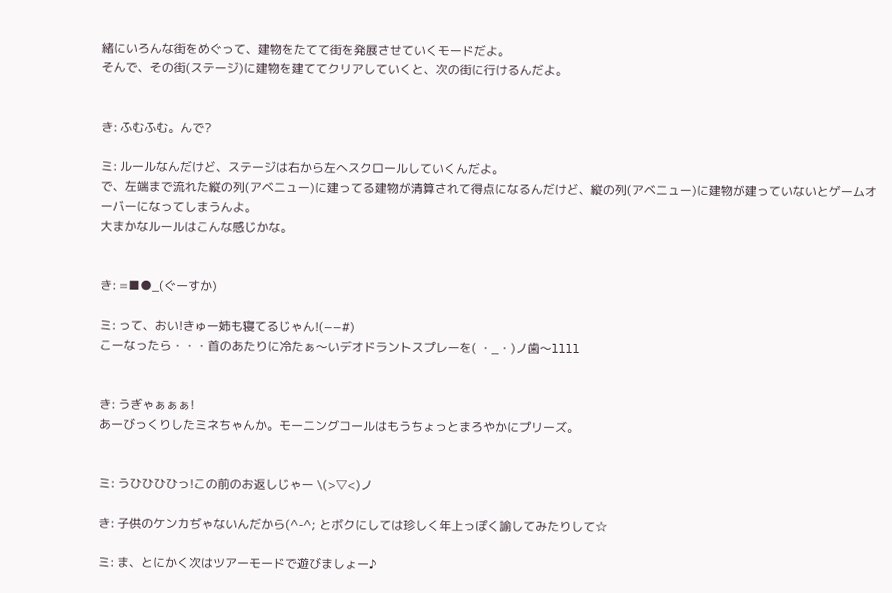緒にいろんな街をめぐって、建物をたてて街を発展させていくモードだよ。
そんで、その街(ステージ)に建物を建ててクリアしていくと、次の街に行けるんだよ。


き: ふむふむ。んで?

ミ: ルールなんだけど、ステージは右から左へスクロールしていくんだよ。
で、左端まで流れた縦の列(アベニュー)に建ってる建物が清算されて得点になるんだけど、縦の列(アベニュー)に建物が建っていないとゲームオーバーになってしまうんよ。
大まかなルールはこんな感じかな。


き: =■●_(ぐーすか)

ミ: って、おい!きゅー姉も寝てるじゃん!(−−#)
こーなったら・・・首のあたりに冷たぁ〜いデオドラントスプレーを( ・_・)ノ歯〜llll


き: うぎゃぁぁぁ!
あーびっくりしたミネちゃんか。モーニングコールはもうちょっとまろやかにプリーズ。


ミ: うひひひひっ!この前のお返しじゃー \(>▽<)ノ

き: 子供のケンカぢゃないんだから(^-^; とボクにしては珍しく年上っぽく諭してみたりして☆

ミ: ま、とにかく次はツアーモードで遊びましょー♪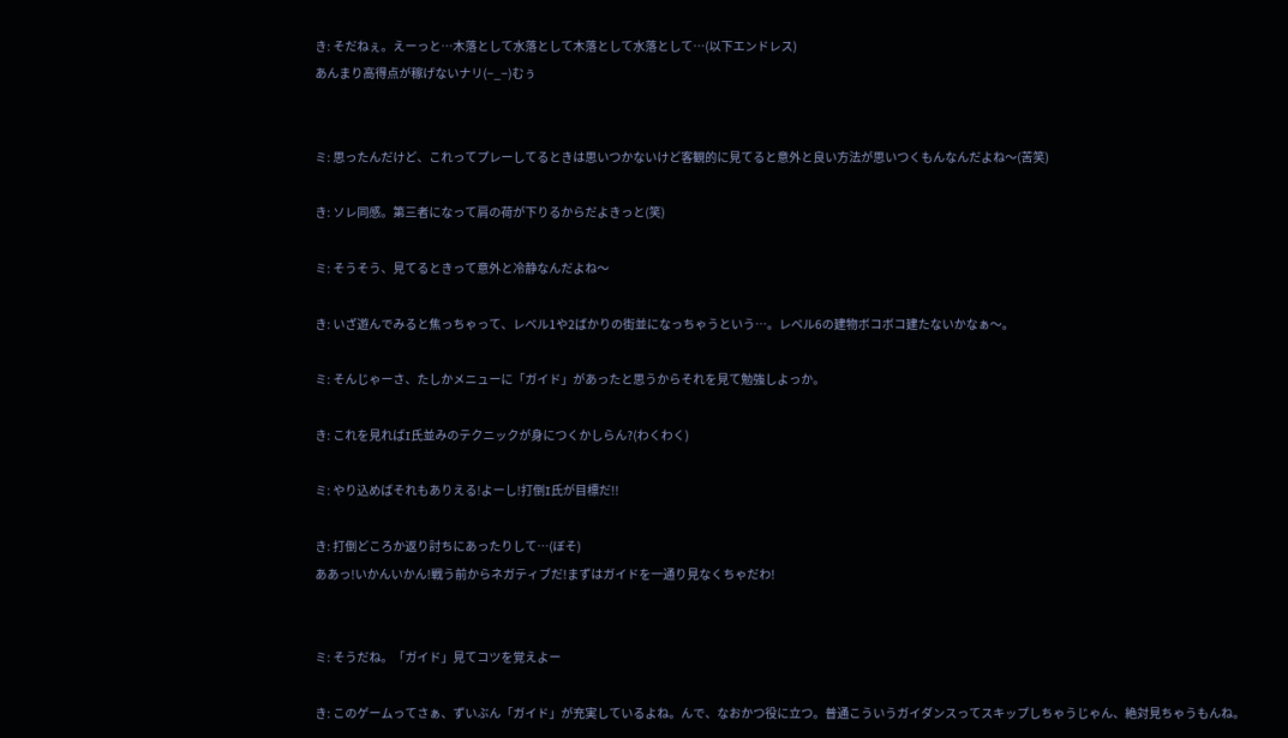き: そだねぇ。えーっと…木落として水落として木落として水落として…(以下エンドレス)
あんまり高得点が稼げないナリ(−_−)むぅ


ミ: 思ったんだけど、これってプレーしてるときは思いつかないけど客観的に見てると意外と良い方法が思いつくもんなんだよね〜(苦笑)

き: ソレ同感。第三者になって肩の荷が下りるからだよきっと(笑)

ミ: そうそう、見てるときって意外と冷静なんだよね〜

き: いざ遊んでみると焦っちゃって、レベル1や2ばかりの街並になっちゃうという…。レベル6の建物ボコボコ建たないかなぁ〜。

ミ: そんじゃーさ、たしかメニューに「ガイド」があったと思うからそれを見て勉強しよっか。

き: これを見ればI氏並みのテクニックが身につくかしらん?(わくわく)

ミ: やり込めばそれもありえる!よーし!打倒I氏が目標だ!!

き: 打倒どころか返り討ちにあったりして…(ぼそ)
ああっ!いかんいかん!戦う前からネガティブだ!まずはガイドを一通り見なくちゃだわ!


ミ: そうだね。「ガイド」見てコツを覚えよー

き: このゲームってさぁ、ずいぶん「ガイド」が充実しているよね。んで、なおかつ役に立つ。普通こういうガイダンスってスキップしちゃうじゃん、絶対見ちゃうもんね。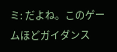ミ: だよね。このゲームほどガイダンス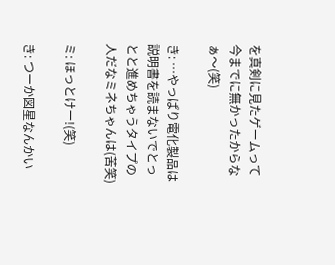を真剣に見たゲームって今までに無かったからなぁ〜(笑)

き: …やっぱり電化製品は説明書を読まないでとっとと進めちゃうタイプの人だなミネちゃんは(苦笑)

ミ: ほっとけー!(笑)

き: つーか図星なんかい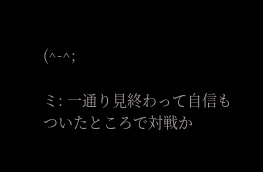(^-^;

ミ: 一通り見終わって自信もついたところで対戦か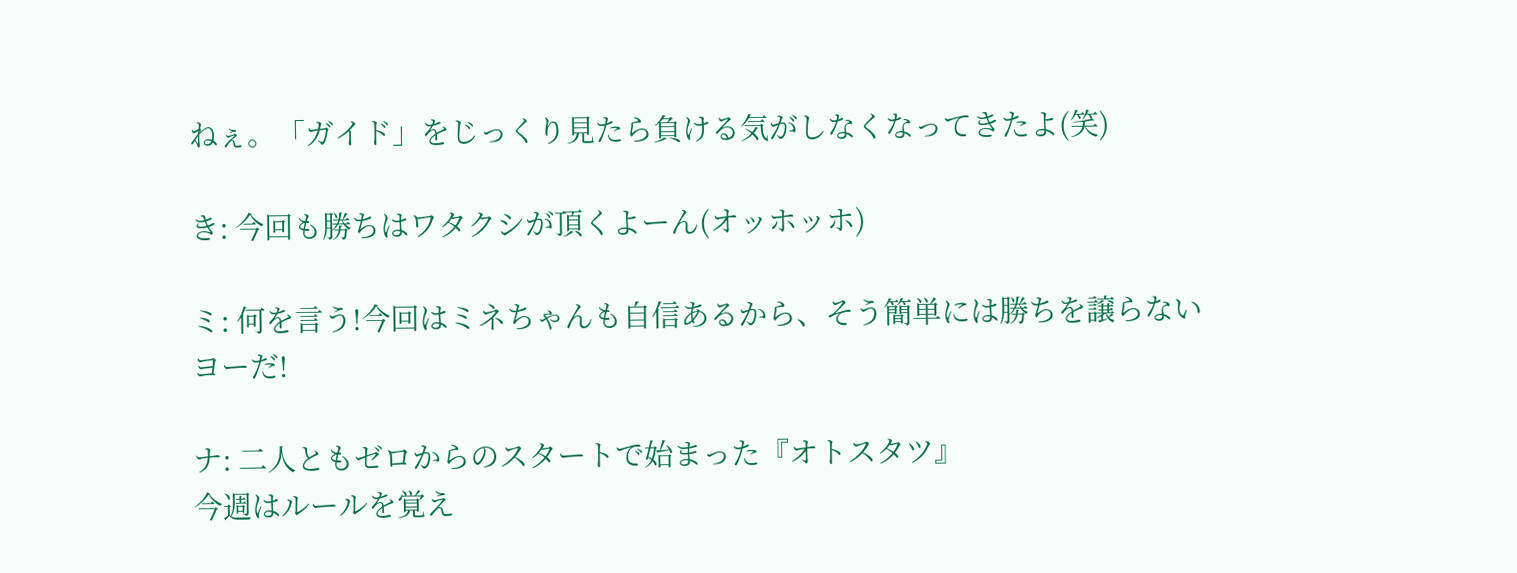ねぇ。「ガイド」をじっくり見たら負ける気がしなくなってきたよ(笑)

き: 今回も勝ちはワタクシが頂くよーん(オッホッホ)

ミ: 何を言う!今回はミネちゃんも自信あるから、そう簡単には勝ちを譲らないヨーだ!

ナ: 二人ともゼロからのスタートで始まった『オトスタツ』
今週はルールを覚え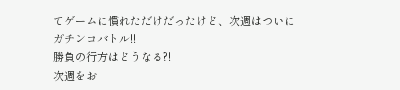てゲームに慣れただけだったけど、次週はついにガチンコバトル!!
勝負の行方はどうなる?!
次週をお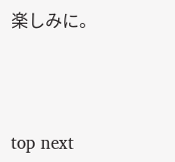楽しみに。




top next